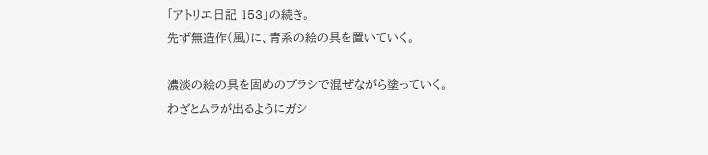「アトリエ日記 153」の続き。
先ず無造作(風)に、青系の絵の具を置いていく。

濃淡の絵の具を固めのブラシで混ぜながら塗っていく。
わざとムラが出るようにガシ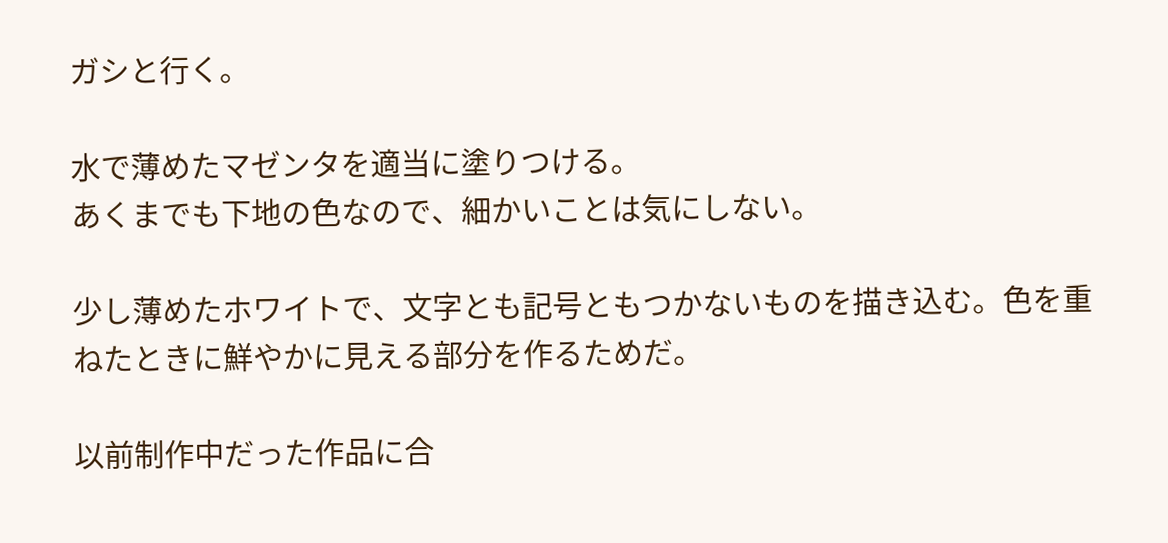ガシと行く。

水で薄めたマゼンタを適当に塗りつける。
あくまでも下地の色なので、細かいことは気にしない。

少し薄めたホワイトで、文字とも記号ともつかないものを描き込む。色を重ねたときに鮮やかに見える部分を作るためだ。

以前制作中だった作品に合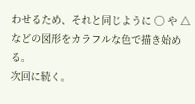わせるため、それと同じように ◯ や △ などの図形をカラフルな色で描き始める。
次回に続く。